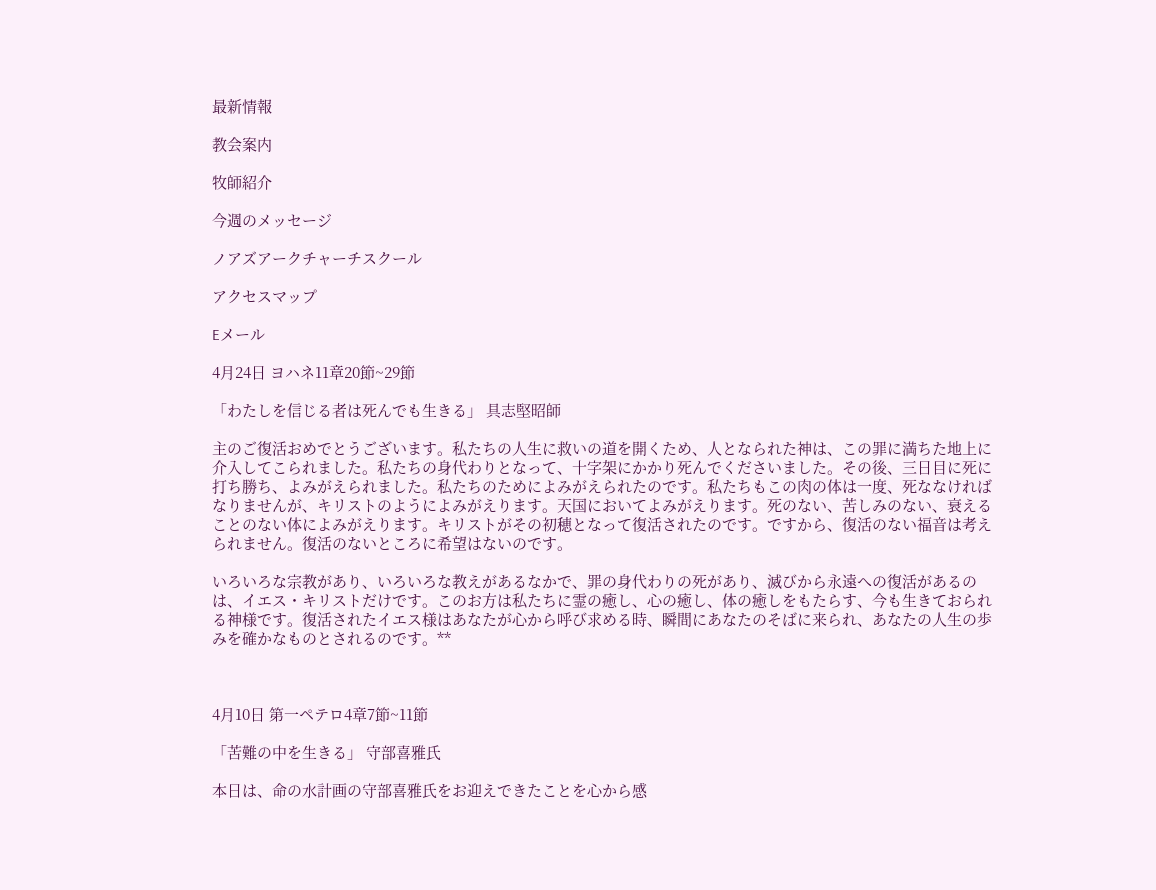最新情報

教会案内

牧師紹介

今週のメッセージ

ノアズアークチャーチスクール

アクセスマップ

Eメール

4月24日 ヨハネ11章20節~29節

「わたしを信じる者は死んでも生きる」 具志堅昭師

主のご復活おめでとうございます。私たちの人生に救いの道を開くため、人となられた神は、この罪に満ちた地上に介入してこられました。私たちの身代わりとなって、十字架にかかり死んでくださいました。その後、三日目に死に打ち勝ち、よみがえられました。私たちのためによみがえられたのです。私たちもこの肉の体は一度、死ななければなりませんが、キリストのようによみがえります。天国においてよみがえります。死のない、苦しみのない、衰えることのない体によみがえります。キリストがその初穂となって復活されたのです。ですから、復活のない福音は考えられません。復活のないところに希望はないのです。

いろいろな宗教があり、いろいろな教えがあるなかで、罪の身代わりの死があり、滅びから永遠への復活があるのは、イエス・キリストだけです。このお方は私たちに霊の癒し、心の癒し、体の癒しをもたらす、今も生きておられる神様です。復活されたイエス様はあなたが心から呼び求める時、瞬間にあなたのそばに来られ、あなたの人生の歩みを確かなものとされるのです。**



4月10日 第一ペテロ4章7節~11節

「苦難の中を生きる」 守部喜雅氏

本日は、命の水計画の守部喜雅氏をお迎えできたことを心から感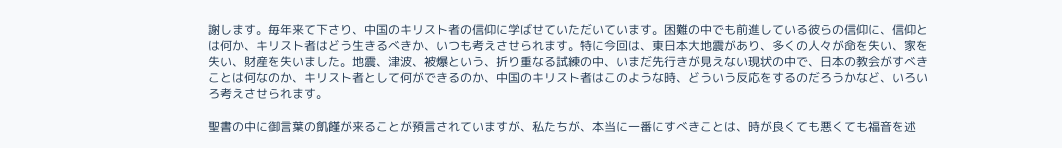謝します。毎年来て下さり、中国のキリスト者の信仰に学ばせていただいています。困難の中でも前進している彼らの信仰に、信仰とは何か、キリスト者はどう生きるべきか、いつも考えさせられます。特に今回は、東日本大地震があり、多くの人々が命を失い、家を失い、財産を失いました。地震、津波、被爆という、折り重なる試練の中、いまだ先行きが見えない現状の中で、日本の教会がすべきことは何なのか、キリスト者として何ができるのか、中国のキリスト者はこのような時、どういう反応をするのだろうかなど、いろいろ考えさせられます。

聖書の中に御言葉の飢饉が来ることが預言されていますが、私たちが、本当に一番にすべきことは、時が良くても悪くても福音を述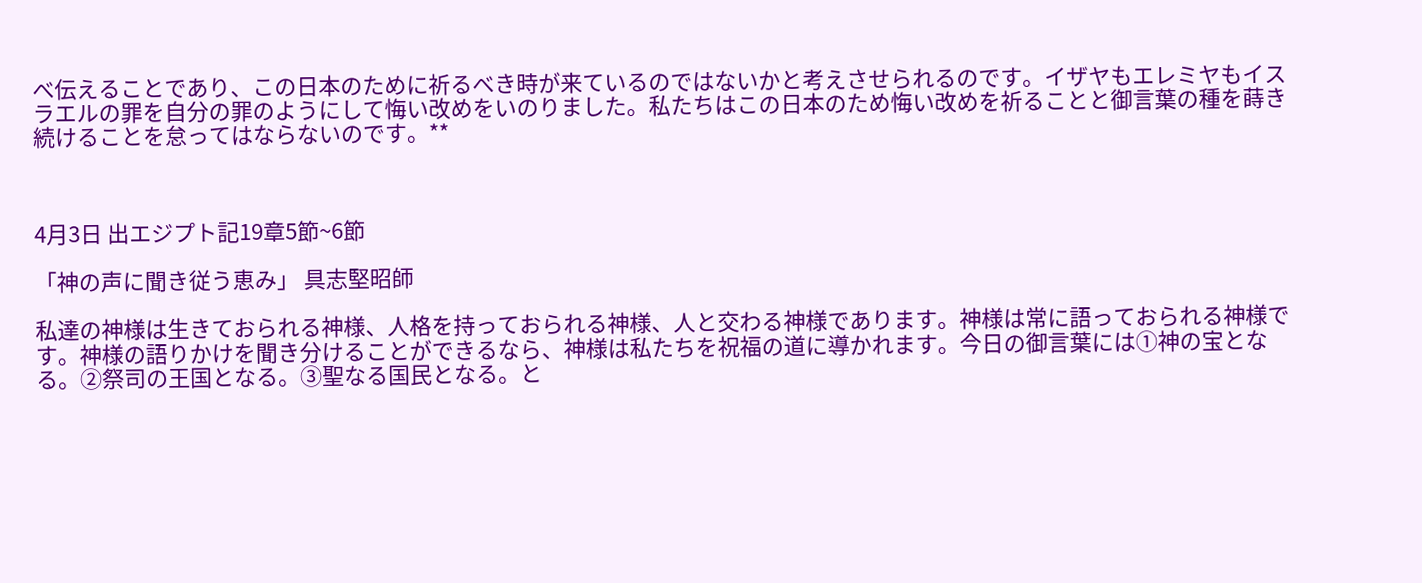べ伝えることであり、この日本のために祈るべき時が来ているのではないかと考えさせられるのです。イザヤもエレミヤもイスラエルの罪を自分の罪のようにして悔い改めをいのりました。私たちはこの日本のため悔い改めを祈ることと御言葉の種を蒔き続けることを怠ってはならないのです。**



4月3日 出エジプト記19章5節~6節

「神の声に聞き従う恵み」 具志堅昭師

私達の神様は生きておられる神様、人格を持っておられる神様、人と交わる神様であります。神様は常に語っておられる神様です。神様の語りかけを聞き分けることができるなら、神様は私たちを祝福の道に導かれます。今日の御言葉には①神の宝となる。②祭司の王国となる。③聖なる国民となる。と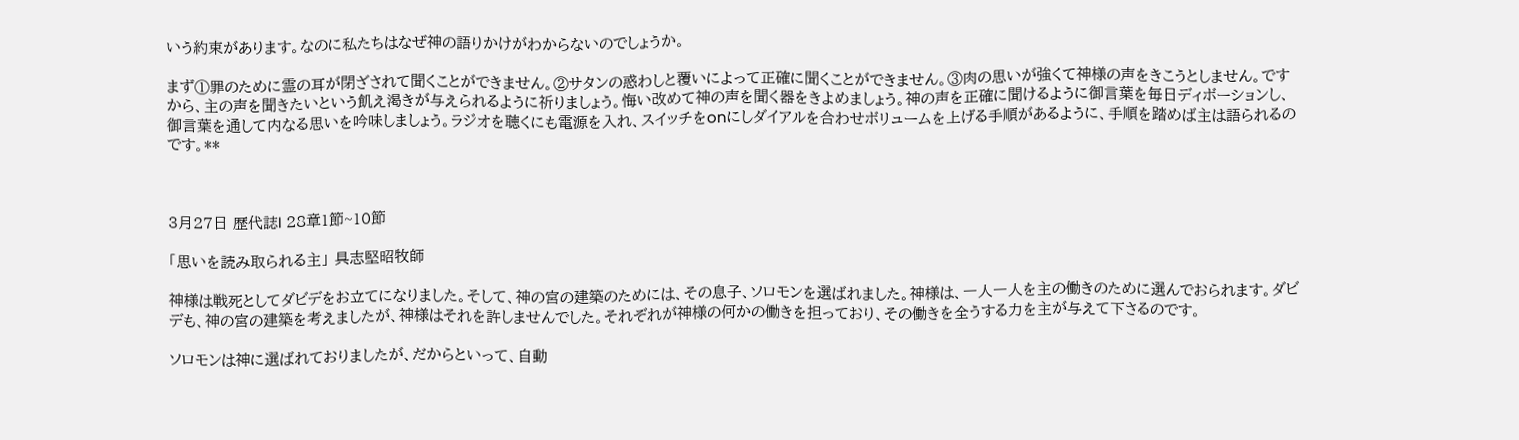いう約束があります。なのに私たちはなぜ神の語りかけがわからないのでしょうか。

まず①罪のために霊の耳が閉ざされて聞くことができません。②サタンの惑わしと覆いによって正確に聞くことができません。③肉の思いが強くて神様の声をきこうとしません。ですから、主の声を聞きたいという飢え渇きが与えられるように祈りましょう。悔い改めて神の声を聞く器をきよめましょう。神の声を正確に聞けるように御言葉を毎日ディボーションし、御言葉を通して内なる思いを吟味しましょう。ラジオを聴くにも電源を入れ、スイッチをonにしダイアルを合わせボリュームを上げる手順があるように、手順を踏めば主は語られるのです。**



3月27日 歴代誌I 28章1節~10節

「思いを読み取られる主」 具志堅昭牧師

神様は戦死としてダビデをお立てになりました。そして、神の宮の建築のためには、その息子、ソロモンを選ばれました。神様は、一人一人を主の働きのために選んでおられます。ダビデも、神の宮の建築を考えましたが、神様はそれを許しませんでした。それぞれが神様の何かの働きを担っており、その働きを全うする力を主が与えて下さるのです。

ソロモンは神に選ばれておりましたが、だからといって、自動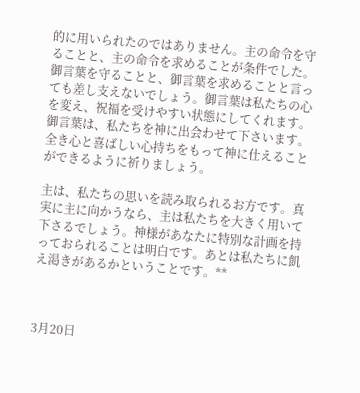的に用いられたのではありません。主の命令を守ることと、主の命令を求めることが条件でした。御言葉を守ることと、御言葉を求めることと言っても差し支えないでしょう。御言葉は私たちの心を変え、祝福を受けやすい状態にしてくれます。御言葉は、私たちを神に出会わせて下さいます。全き心と喜ばしい心持ちをもって神に仕えることができるように祈りましょう。

主は、私たちの思いを読み取られるお方です。真実に主に向かうなら、主は私たちを大きく用いて下さるでしょう。神様があなたに特別な計画を持っておられることは明白です。あとは私たちに飢え渇きがあるかということです。**



3月20日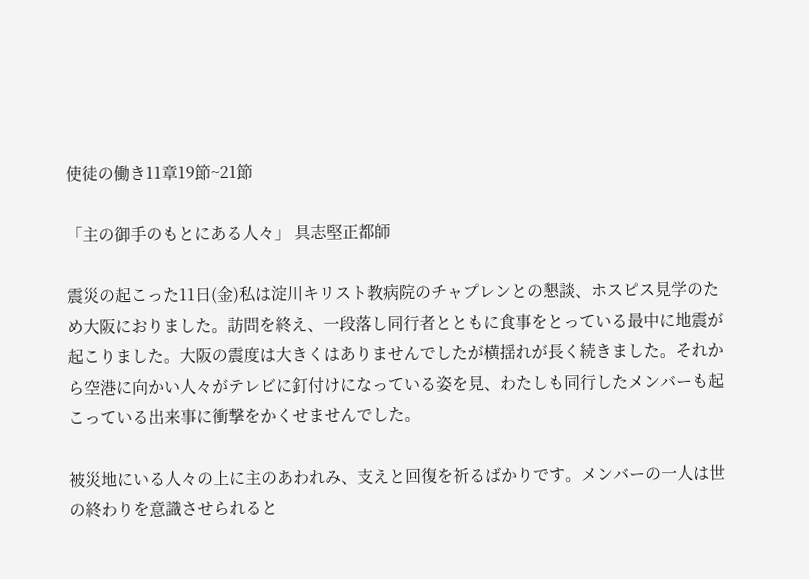使徒の働き11章19節~21節

「主の御手のもとにある人々」 具志堅正都師

震災の起こった11日(金)私は淀川キリスト教病院のチャプレンとの懇談、ホスピス見学のため大阪におりました。訪問を終え、一段落し同行者とともに食事をとっている最中に地震が起こりました。大阪の震度は大きくはありませんでしたが横揺れが長く続きました。それから空港に向かい人々がテレビに釘付けになっている姿を見、わたしも同行したメンバーも起こっている出来事に衝撃をかくせませんでした。

被災地にいる人々の上に主のあわれみ、支えと回復を祈るばかりです。メンバーの一人は世の終わりを意識させられると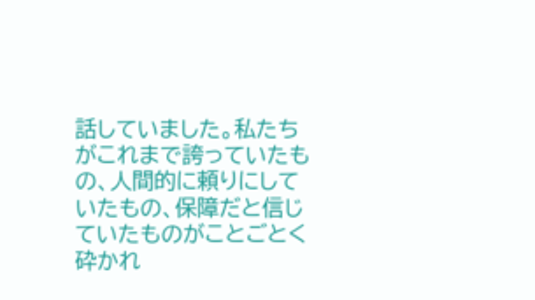話していました。私たちがこれまで誇っていたもの、人間的に頼りにしていたもの、保障だと信じていたものがことごとく砕かれ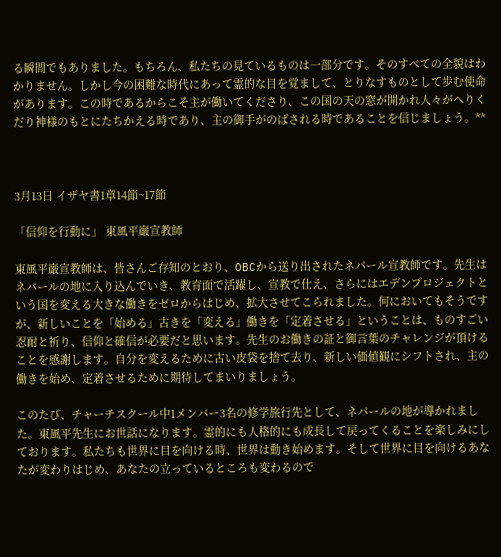る瞬間でもありました。もちろん、私たちの見ているものは一部分です。そのすべての全貌はわかりません。しかし今の困難な時代にあって霊的な目を覚まして、とりなすものとして歩む使命があります。この時であるからこそ主が働いてくださり、この国の天の窓が開かれ人々がへりくだり神様のもとにたちかえる時であり、主の御手がのばされる時であることを信じましょう。**



3月13日 イザヤ書1章14節~17節

「信仰を行動に」 東風平巌宣教師

東風平巌宣教師は、皆さんご存知のとおり、OBCから送り出されたネパール宣教師です。先生はネパールの地に入り込んでいき、教育面で活躍し、宣教で仕え、さらにはエデンプロジェクトという国を変える大きな働きをゼロからはじめ、拡大させてこられました。何においてもそうですが、新しいことを「始める」古きを「変える」働きを「定着させる」ということは、ものすごい忍耐と祈り、信仰と確信が必要だと思います。先生のお働きの証と御言葉のチャレンジが頂けることを感謝します。自分を変えるために古い皮袋を捨て去り、新しい価値観にシフトされ、主の働きを始め、定着させるために期待してまいりましょう。

このたび、チャーチスクール中1メンバー3名の修学旅行先として、ネパールの地が導かれました。東風平先生にお世話になります。霊的にも人格的にも成長して戻ってくることを楽しみにしております。私たちも世界に目を向ける時、世界は動き始めます。そして世界に目を向けるあなたが変わりはじめ、あなたの立っているところも変わるので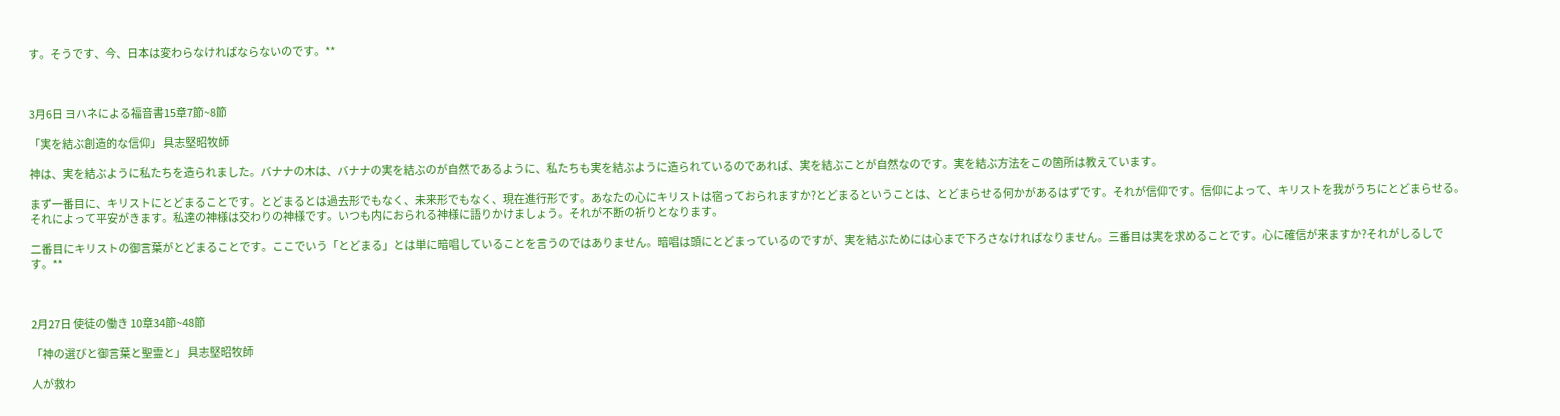す。そうです、今、日本は変わらなければならないのです。**



3月6日 ヨハネによる福音書15章7節~8節

「実を結ぶ創造的な信仰」 具志堅昭牧師

神は、実を結ぶように私たちを造られました。バナナの木は、バナナの実を結ぶのが自然であるように、私たちも実を結ぶように造られているのであれば、実を結ぶことが自然なのです。実を結ぶ方法をこの箇所は教えています。

まず一番目に、キリストにとどまることです。とどまるとは過去形でもなく、未来形でもなく、現在進行形です。あなたの心にキリストは宿っておられますか?とどまるということは、とどまらせる何かがあるはずです。それが信仰です。信仰によって、キリストを我がうちにとどまらせる。それによって平安がきます。私達の神様は交わりの神様です。いつも内におられる神様に語りかけましょう。それが不断の祈りとなります。

二番目にキリストの御言葉がとどまることです。ここでいう「とどまる」とは単に暗唱していることを言うのではありません。暗唱は頭にとどまっているのですが、実を結ぶためには心まで下ろさなければなりません。三番目は実を求めることです。心に確信が来ますか?それがしるしです。**



2月27日 使徒の働き 10章34節~48節

「神の選びと御言葉と聖霊と」 具志堅昭牧師

人が救わ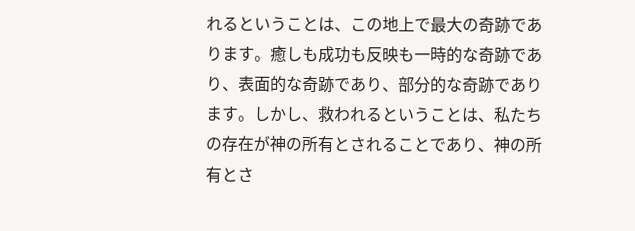れるということは、この地上で最大の奇跡であります。癒しも成功も反映も一時的な奇跡であり、表面的な奇跡であり、部分的な奇跡であります。しかし、救われるということは、私たちの存在が神の所有とされることであり、神の所有とさ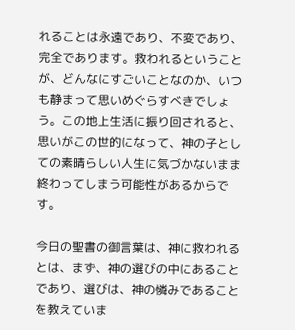れることは永遠であり、不変であり、完全であります。救われるということが、どんなにすごいことなのか、いつも静まって思いめぐらすべきでしょう。この地上生活に振り回されると、思いがこの世的になって、神の子としての素晴らしい人生に気づかないまま終わってしまう可能性があるからです。

今日の聖書の御言葉は、神に救われるとは、まず、神の選びの中にあることであり、選びは、神の憐みであることを教えていま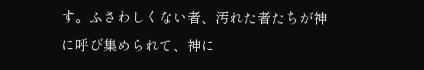す。ふさわしくない者、汚れた者たちが神に呼び集められて、神に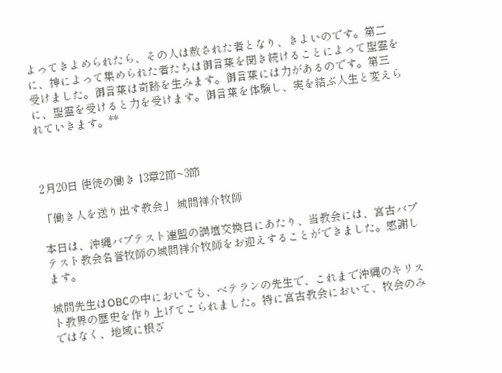よってきよめられたら、その人は赦された者となり、きよいのです。第二に、神によって集められた者たちは御言葉を聞き続けることによって聖霊を受けました。御言葉は奇跡を生みます。御言葉には力があるのです。第三に、聖霊を受けると力を受けます。御言葉を体験し、実を結ぶ人生と変えられていきます。**



2月20日 使徒の働き 13章2節~3節

「働き人を送り出す教会」 城間祥介牧師

本日は、沖縄バプテスト連盟の講壇交換日にあたり、当教会には、宮古バプテスト教会名誉牧師の城間祥介牧師をお迎えすることができました。感謝します。

城間先生はOBCの中においても、ベテランの先生で、これまで沖縄のキリスト教界の歴史を作り上げてこられました。特に宮古教会において、牧会のみではなく、地域に根ざ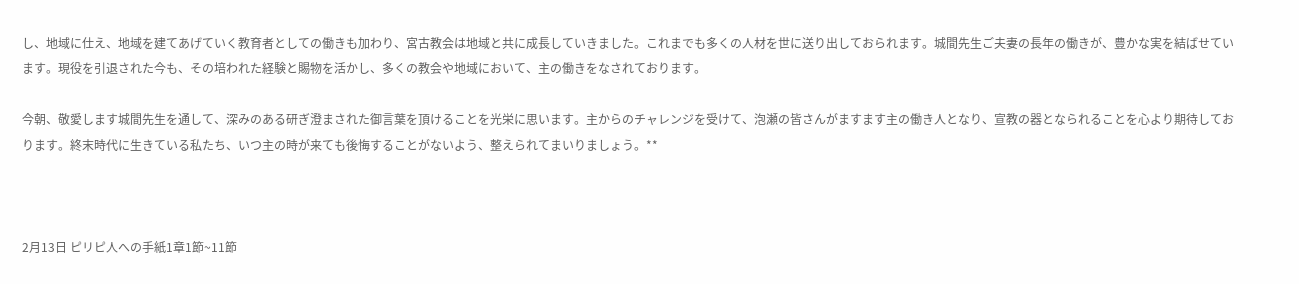し、地域に仕え、地域を建てあげていく教育者としての働きも加わり、宮古教会は地域と共に成長していきました。これまでも多くの人材を世に送り出しておられます。城間先生ご夫妻の長年の働きが、豊かな実を結ばせています。現役を引退された今も、その培われた経験と賜物を活かし、多くの教会や地域において、主の働きをなされております。

今朝、敬愛します城間先生を通して、深みのある研ぎ澄まされた御言葉を頂けることを光栄に思います。主からのチャレンジを受けて、泡瀬の皆さんがますます主の働き人となり、宣教の器となられることを心より期待しております。終末時代に生きている私たち、いつ主の時が来ても後悔することがないよう、整えられてまいりましょう。**



2月13日 ピリピ人への手紙1章1節~11節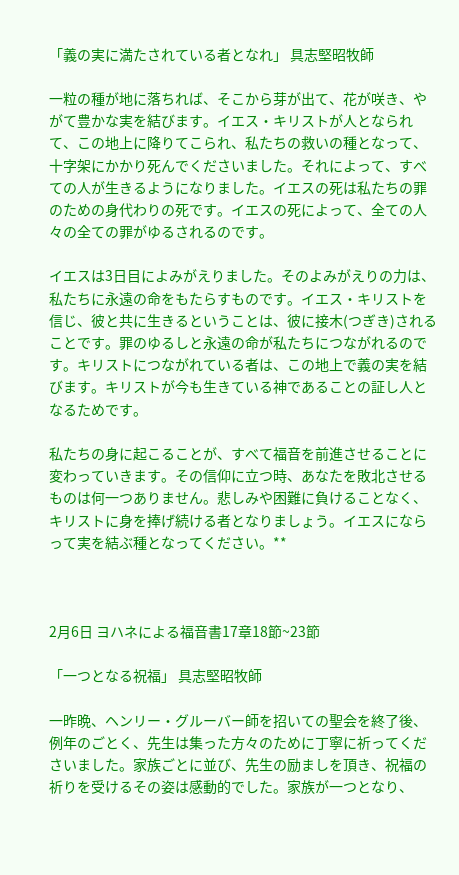「義の実に満たされている者となれ」 具志堅昭牧師

一粒の種が地に落ちれば、そこから芽が出て、花が咲き、やがて豊かな実を結びます。イエス・キリストが人となられて、この地上に降りてこられ、私たちの救いの種となって、十字架にかかり死んでくださいました。それによって、すべての人が生きるようになりました。イエスの死は私たちの罪のための身代わりの死です。イエスの死によって、全ての人々の全ての罪がゆるされるのです。

イエスは3日目によみがえりました。そのよみがえりの力は、私たちに永遠の命をもたらすものです。イエス・キリストを信じ、彼と共に生きるということは、彼に接木(つぎき)されることです。罪のゆるしと永遠の命が私たちにつながれるのです。キリストにつながれている者は、この地上で義の実を結びます。キリストが今も生きている神であることの証し人となるためです。

私たちの身に起こることが、すべて福音を前進させることに変わっていきます。その信仰に立つ時、あなたを敗北させるものは何一つありません。悲しみや困難に負けることなく、キリストに身を捧げ続ける者となりましょう。イエスにならって実を結ぶ種となってください。**



2月6日 ヨハネによる福音書17章18節~23節

「一つとなる祝福」 具志堅昭牧師

一昨晩、ヘンリー・グルーバー師を招いての聖会を終了後、例年のごとく、先生は集った方々のために丁寧に祈ってくださいました。家族ごとに並び、先生の励ましを頂き、祝福の祈りを受けるその姿は感動的でした。家族が一つとなり、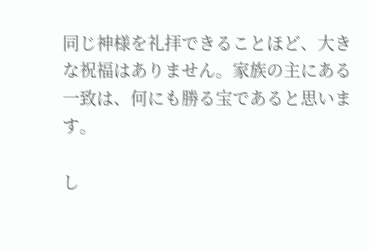同じ神様を礼拝できることほど、大きな祝福はありません。家族の主にある一致は、何にも勝る宝であると思います。

し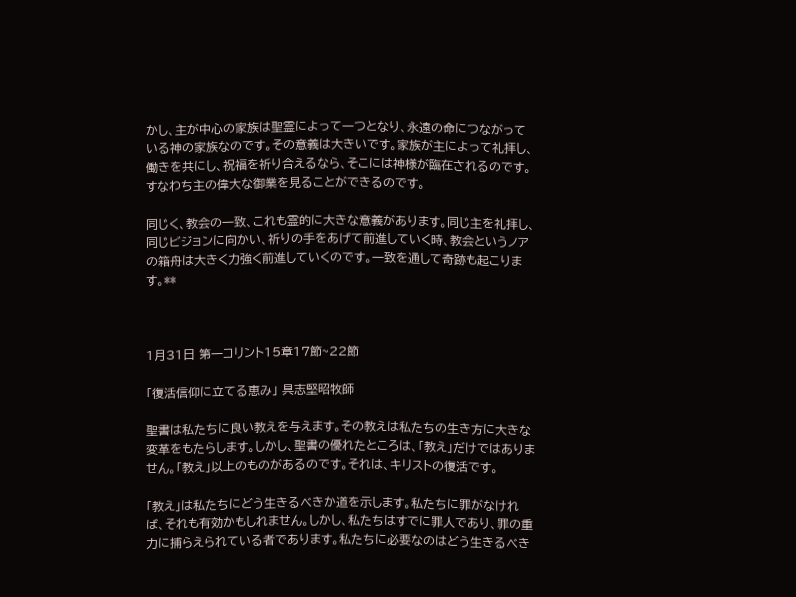かし、主が中心の家族は聖霊によって一つとなり、永遠の命につながっている神の家族なのです。その意義は大きいです。家族が主によって礼拝し、働きを共にし、祝福を祈り合えるなら、そこには神様が臨在されるのです。すなわち主の偉大な御業を見ることができるのです。

同じく、教会の一致、これも霊的に大きな意義があります。同じ主を礼拝し、同じビジョンに向かい、祈りの手をあげて前進していく時、教会というノアの箱舟は大きく力強く前進していくのです。一致を通して奇跡も起こります。**



1月31日 第一コリント15章17節~22節

「復活信仰に立てる恵み」 具志堅昭牧師

聖書は私たちに良い教えを与えます。その教えは私たちの生き方に大きな変革をもたらします。しかし、聖書の優れたところは、「教え」だけではありません。「教え」以上のものがあるのです。それは、キリストの復活です。

「教え」は私たちにどう生きるべきか道を示します。私たちに罪がなければ、それも有効かもしれません。しかし、私たちはすでに罪人であり、罪の重力に捕らえられている者であります。私たちに必要なのはどう生きるべき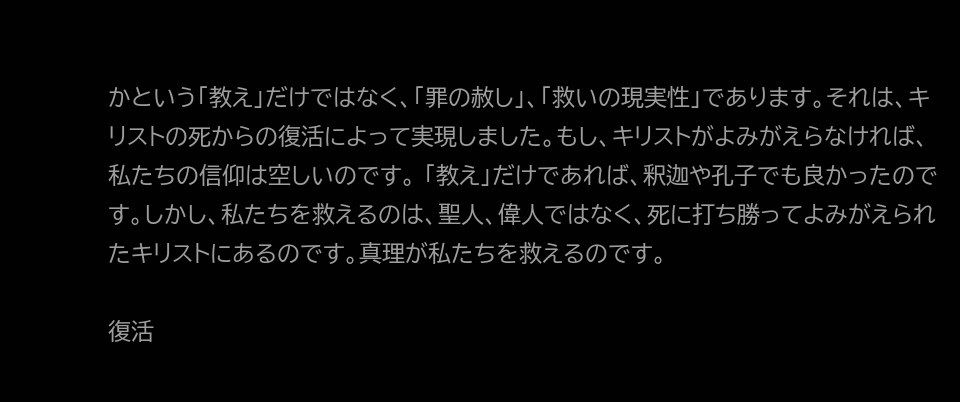かという「教え」だけではなく、「罪の赦し」、「救いの現実性」であります。それは、キリストの死からの復活によって実現しました。もし、キリストがよみがえらなければ、私たちの信仰は空しいのです。 「教え」だけであれば、釈迦や孔子でも良かったのです。しかし、私たちを救えるのは、聖人、偉人ではなく、死に打ち勝ってよみがえられたキリストにあるのです。真理が私たちを救えるのです。

復活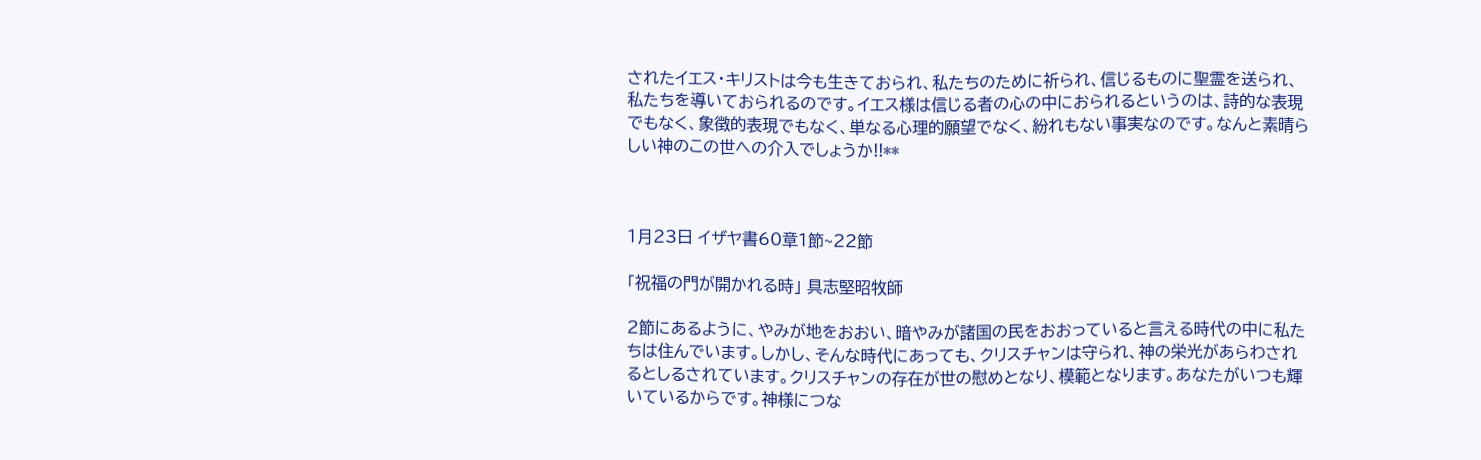されたイエス・キリストは今も生きておられ、私たちのために祈られ、信じるものに聖霊を送られ、私たちを導いておられるのです。イエス様は信じる者の心の中におられるというのは、詩的な表現でもなく、象徴的表現でもなく、単なる心理的願望でなく、紛れもない事実なのです。なんと素晴らしい神のこの世への介入でしょうか!!**



1月23日 イザヤ書60章1節~22節

「祝福の門が開かれる時」 具志堅昭牧師

2節にあるように、やみが地をおおい、暗やみが諸国の民をおおっていると言える時代の中に私たちは住んでいます。しかし、そんな時代にあっても、クリスチャンは守られ、神の栄光があらわされるとしるされています。クリスチャンの存在が世の慰めとなり、模範となります。あなたがいつも輝いているからです。神様につな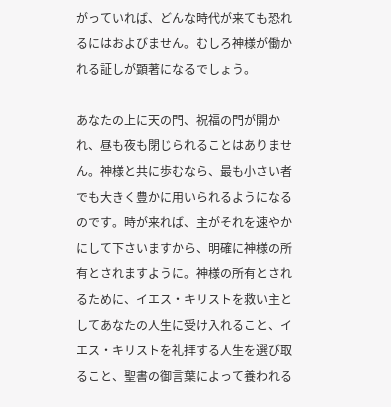がっていれば、どんな時代が来ても恐れるにはおよびません。むしろ神様が働かれる証しが顕著になるでしょう。

あなたの上に天の門、祝福の門が開かれ、昼も夜も閉じられることはありません。神様と共に歩むなら、最も小さい者でも大きく豊かに用いられるようになるのです。時が来れば、主がそれを速やかにして下さいますから、明確に神様の所有とされますように。神様の所有とされるために、イエス・キリストを救い主としてあなたの人生に受け入れること、イエス・キリストを礼拝する人生を選び取ること、聖書の御言葉によって養われる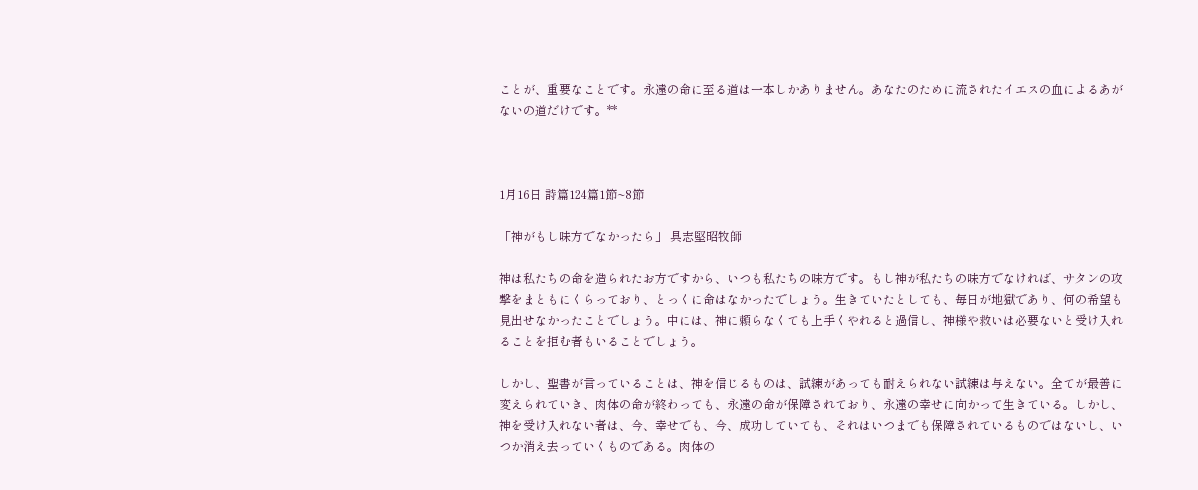ことが、重要なことです。永遠の命に至る道は一本しかありません。あなたのために流されたイエスの血によるあがないの道だけです。**



1月16日 詩篇124篇1節~8節

「神がもし味方でなかったら」 具志堅昭牧師

神は私たちの命を造られたお方ですから、いつも私たちの味方です。もし神が私たちの味方でなければ、サタンの攻撃をまともにくらっており、とっくに命はなかったでしょう。生きていたとしても、毎日が地獄であり、何の希望も見出せなかったことでしょう。中には、神に頼らなくても上手くやれると過信し、神様や救いは必要ないと受け入れることを拒む者もいることでしょう。

しかし、聖書が言っていることは、神を信じるものは、試練があっても耐えられない試練は与えない。全てが最善に変えられていき、肉体の命が終わっても、永遠の命が保障されており、永遠の幸せに向かって生きている。しかし、神を受け入れない者は、今、幸せでも、今、成功していても、それはいつまでも保障されているものではないし、いつか消え去っていくものである。肉体の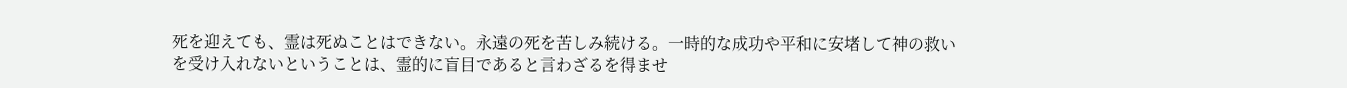死を迎えても、霊は死ぬことはできない。永遠の死を苦しみ続ける。一時的な成功や平和に安堵して神の救いを受け入れないということは、霊的に盲目であると言わざるを得ませ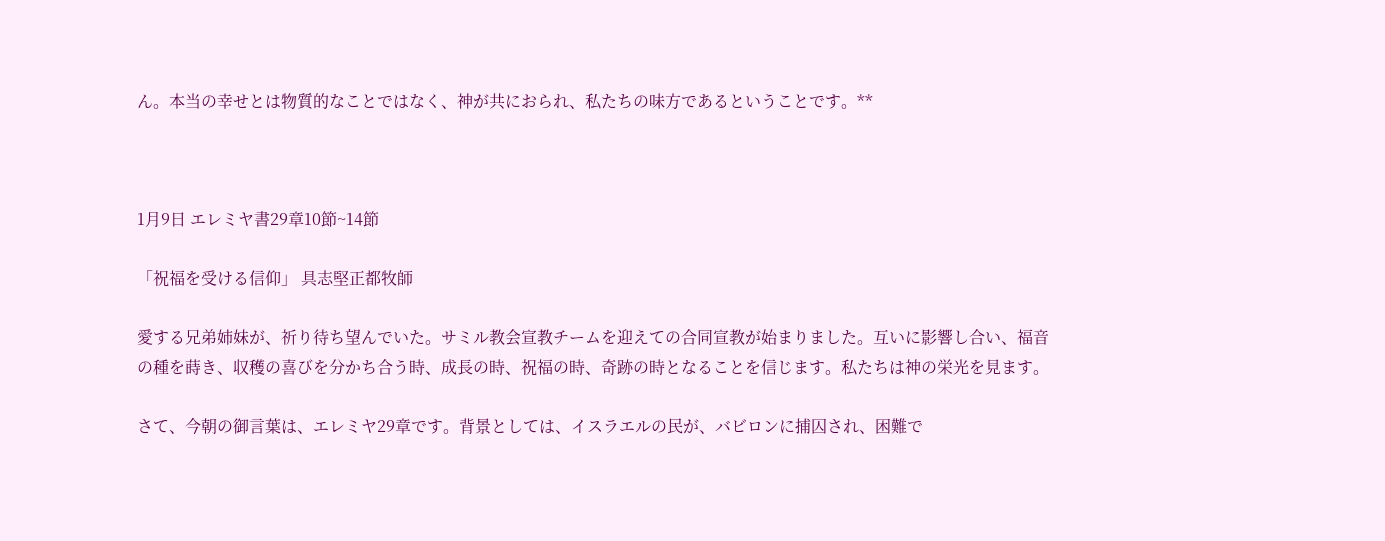ん。本当の幸せとは物質的なことではなく、神が共におられ、私たちの味方であるということです。**



1月9日 エレミヤ書29章10節~14節

「祝福を受ける信仰」 具志堅正都牧師

愛する兄弟姉妹が、祈り待ち望んでいた。サミル教会宣教チームを迎えての合同宣教が始まりました。互いに影響し合い、福音の種を蒔き、収穫の喜びを分かち合う時、成長の時、祝福の時、奇跡の時となることを信じます。私たちは神の栄光を見ます。

さて、今朝の御言葉は、エレミヤ29章です。背景としては、イスラエルの民が、バビロンに捕囚され、困難で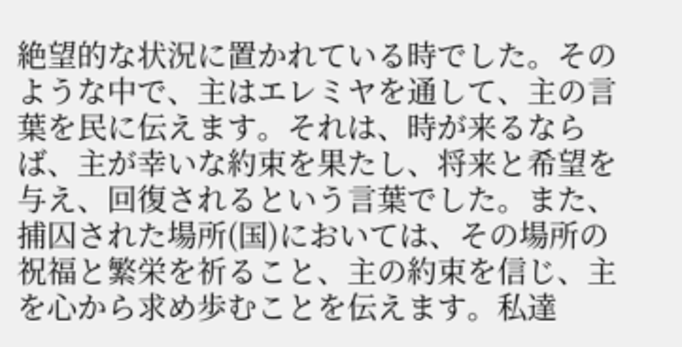絶望的な状況に置かれている時でした。そのような中で、主はエレミヤを通して、主の言葉を民に伝えます。それは、時が来るならば、主が幸いな約束を果たし、将来と希望を与え、回復されるという言葉でした。また、捕囚された場所(国)においては、その場所の祝福と繁栄を祈ること、主の約束を信じ、主を心から求め歩むことを伝えます。私達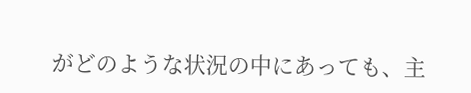がどのような状況の中にあっても、主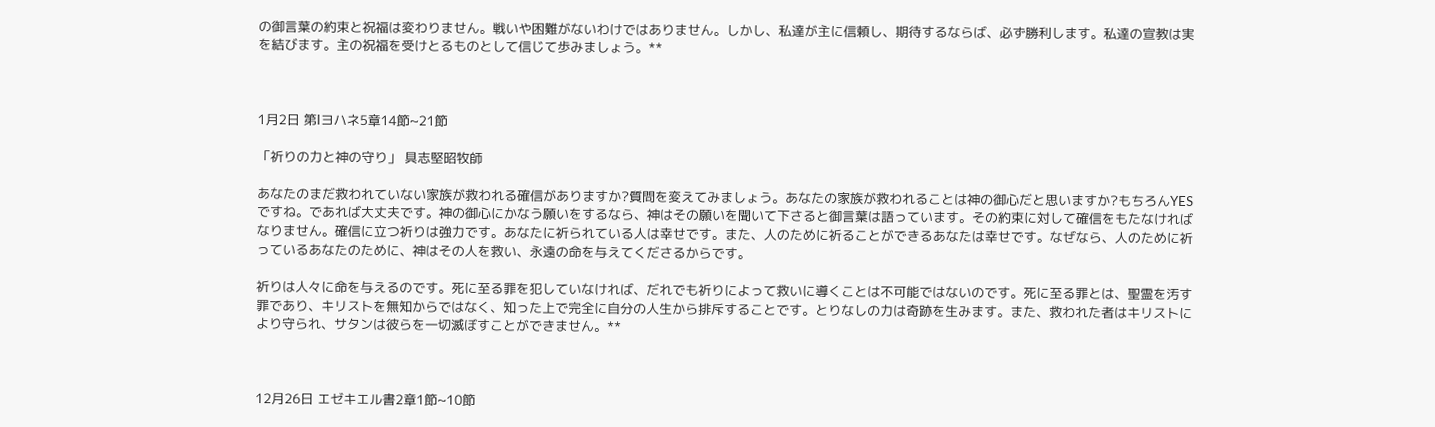の御言葉の約束と祝福は変わりません。戦いや困難がないわけではありません。しかし、私達が主に信頼し、期待するならば、必ず勝利します。私達の宣教は実を結びます。主の祝福を受けとるものとして信じて歩みましょう。**



1月2日 第Iヨハネ5章14節~21節

「祈りの力と神の守り」 具志堅昭牧師

あなたのまだ救われていない家族が救われる確信がありますか?質問を変えてみましょう。あなたの家族が救われることは神の御心だと思いますか?もちろんYESですね。であれば大丈夫です。神の御心にかなう願いをするなら、神はその願いを聞いて下さると御言葉は語っています。その約束に対して確信をもたなければなりません。確信に立つ祈りは強力です。あなたに祈られている人は幸せです。また、人のために祈ることができるあなたは幸せです。なぜなら、人のために祈っているあなたのために、神はその人を救い、永遠の命を与えてくださるからです。

祈りは人々に命を与えるのです。死に至る罪を犯していなければ、だれでも祈りによって救いに導くことは不可能ではないのです。死に至る罪とは、聖霊を汚す罪であり、キリストを無知からではなく、知った上で完全に自分の人生から排斥することです。とりなしの力は奇跡を生みます。また、救われた者はキリストにより守られ、サタンは彼らを一切滅ぼすことができません。**



12月26日 エゼキエル書2章1節~10節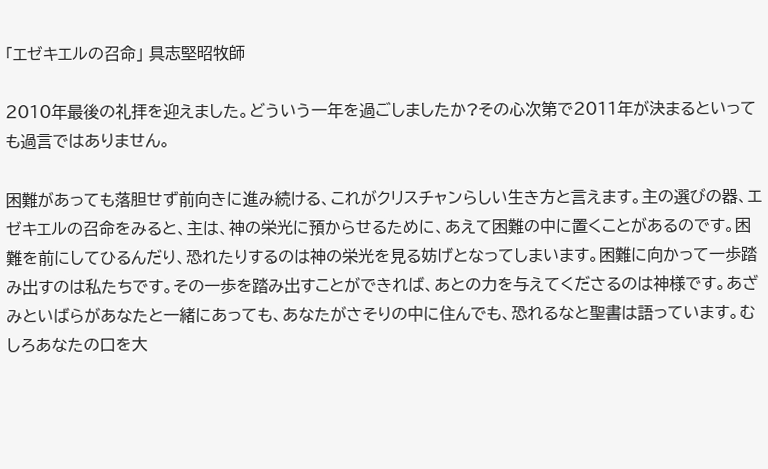「エゼキエルの召命」 具志堅昭牧師

2010年最後の礼拝を迎えました。どういう一年を過ごしましたか?その心次第で2011年が決まるといっても過言ではありません。

困難があっても落胆せず前向きに進み続ける、これがクリスチャンらしい生き方と言えます。主の選びの器、エゼキエルの召命をみると、主は、神の栄光に預からせるために、あえて困難の中に置くことがあるのです。困難を前にしてひるんだり、恐れたりするのは神の栄光を見る妨げとなってしまいます。困難に向かって一歩踏み出すのは私たちです。その一歩を踏み出すことができれば、あとの力を与えてくださるのは神様です。あざみといばらがあなたと一緒にあっても、あなたがさそりの中に住んでも、恐れるなと聖書は語っています。むしろあなたの口を大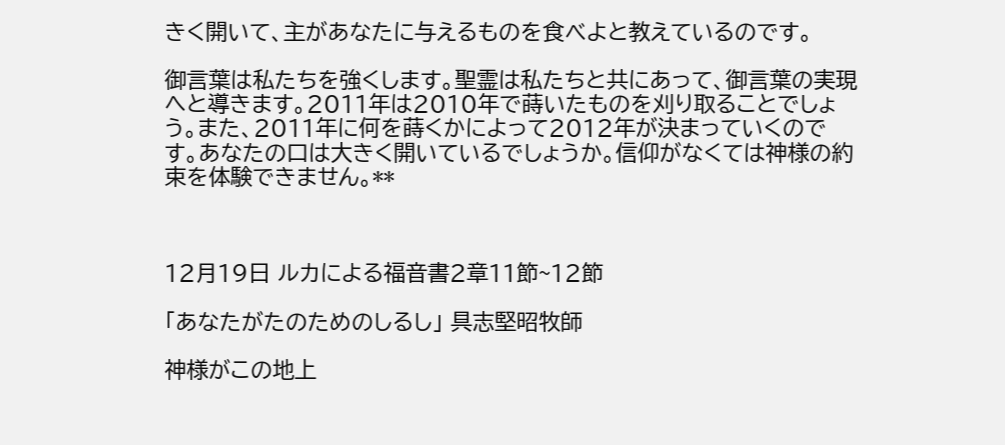きく開いて、主があなたに与えるものを食べよと教えているのです。

御言葉は私たちを強くします。聖霊は私たちと共にあって、御言葉の実現へと導きます。2011年は2010年で蒔いたものを刈り取ることでしょう。また、2011年に何を蒔くかによって2012年が決まっていくのです。あなたの口は大きく開いているでしょうか。信仰がなくては神様の約束を体験できません。**



12月19日 ルカによる福音書2章11節~12節

「あなたがたのためのしるし」 具志堅昭牧師

神様がこの地上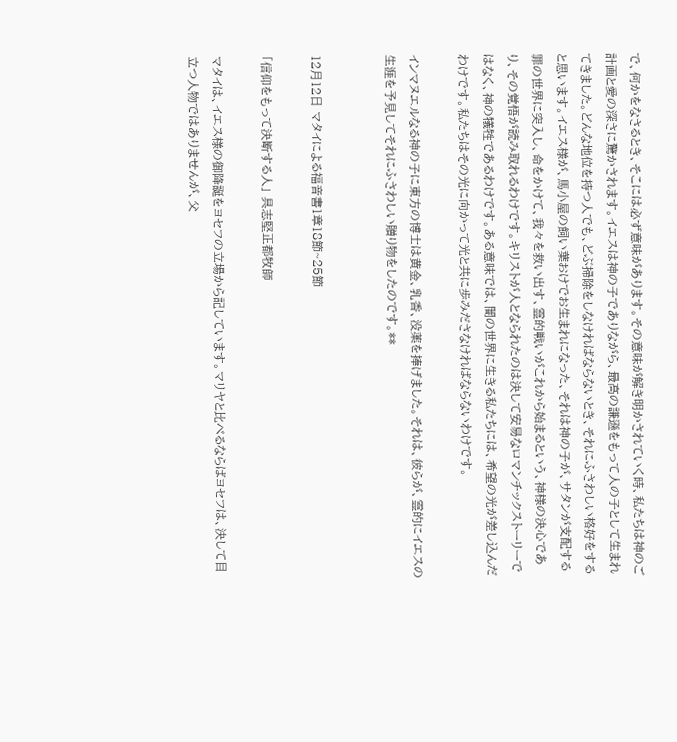で、何かをなさるとき、そこには必ず意味があります。その意味が解き明かされていく時、私たちは神のご計画と愛の深さに驚かされます。イエスは神の子でありながら、最高の謙遜をもって人の子として生まれてきました。どんな地位を持つ人でも、どぶ掃除をしなければならないとき、それにふさわしい格好をすると思います。イエス様が、馬小屋の飼い葉おけでお生まれになった、それは神の子が、サタンが支配する罪の世界に突入し、命をかけて、我々を救い出す、霊的戦いがこれから始まるという、神様の決心であり、その覚悟が読み取れるわけです。キリストが人となられたのは決して安易なロマンチックストーリーではなく、神の犠牲であるわけです。ある意味では、闇の世界に生きる私たちには、希望の光が差し込んだわけです。私たちはその光に向かって光と共に歩みださなければならないわけです。

インマヌエルなる神の子に東方の博士は黄金、乳香、没薬を捧げました。それは、彼らが、霊的にイエスの生涯を予見してそれにふさわしい贈り物をしたのです。**


12月12日 マタイによる福音書1章18節~25節

「信仰をもって決断する人」 具志堅正都牧師

マタイは、イエス様の御降誕をヨセフの立場から記しています。マリヤと比べるならばヨセフは、決して目立つ人物ではありませんが、父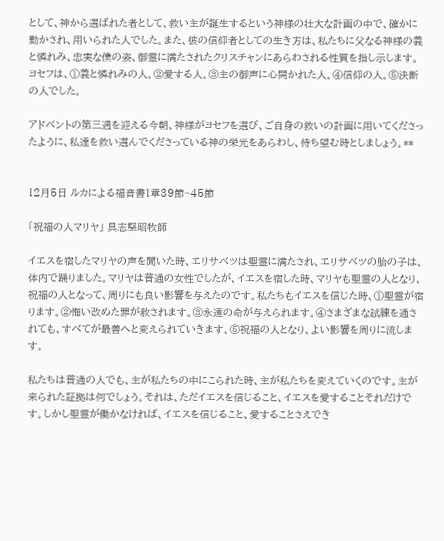として、神から選ばれた者として、救い主が誕生するという神様の壮大な計画の中で、確かに動かされ、用いられた人でした。また、彼の信仰者としての生き方は、私たちに父なる神様の義と憐れみ、忠実な僕の姿、御霊に満たされたクリスチャンにあらわされる性質を指し示します。ヨセフは、①義と憐れみの人。②愛する人。③主の御声に心開かれた人。④信仰の人。⑤決断の人でした。

アドベントの第三週を迎える今朝、神様がヨセフを選び、ご自身の救いの計画に用いてくださったように、私達を救い選んでくださっている神の栄光をあらわし、待ち望む時としましょう。**


12月5日 ルカによる福音書1章39節~45節

「祝福の人マリヤ」 具志堅昭牧師

イエスを宿したマリヤの声を聞いた時、エリサベツは聖霊に満たされ、エリサベツの胎の子は、体内で踊りました。マリヤは普通の女性でしたが、イエスを宿した時、マリヤも聖霊の人となり、祝福の人となって、周りにも良い影響を与えたのです。私たちもイエスを信じた時、①聖霊が宿ります。②悔い改めた罪が赦されます。③永遠の命が与えられます。④さまざまな試練を通されても、すべてが最善へと変えられていきます。⑤祝福の人となり、よい影響を周りに流します。

私たちは普通の人でも、主が私たちの中にこられた時、主が私たちを変えていくのです。主が来られた証拠は何でしょう。それは、ただイエスを信じること、イエスを愛することそれだけです。しかし聖霊が働かなければ、イエスを信じること、愛することさえでき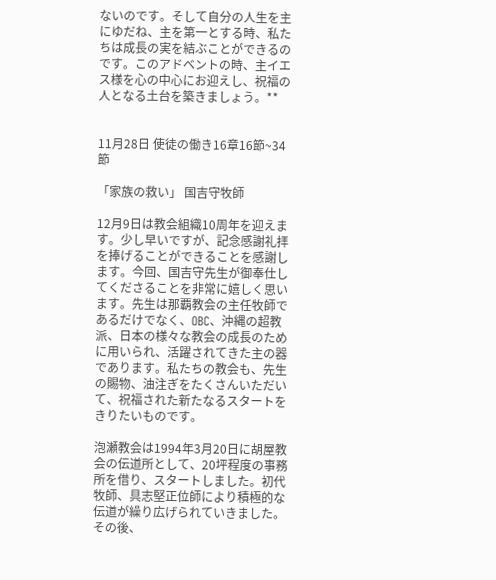ないのです。そして自分の人生を主にゆだね、主を第一とする時、私たちは成長の実を結ぶことができるのです。このアドベントの時、主イエス様を心の中心にお迎えし、祝福の人となる土台を築きましょう。**


11月28日 使徒の働き16章16節~34節

「家族の救い」 国吉守牧師

12月9日は教会組織10周年を迎えます。少し早いですが、記念感謝礼拝を捧げることができることを感謝します。今回、国吉守先生が御奉仕してくださることを非常に嬉しく思います。先生は那覇教会の主任牧師であるだけでなく、OBC、沖縄の超教派、日本の様々な教会の成長のために用いられ、活躍されてきた主の器であります。私たちの教会も、先生の賜物、油注ぎをたくさんいただいて、祝福された新たなるスタートをきりたいものです。

泡瀬教会は1994年3月20日に胡屋教会の伝道所として、20坪程度の事務所を借り、スタートしました。初代牧師、具志堅正位師により積極的な伝道が繰り広げられていきました。その後、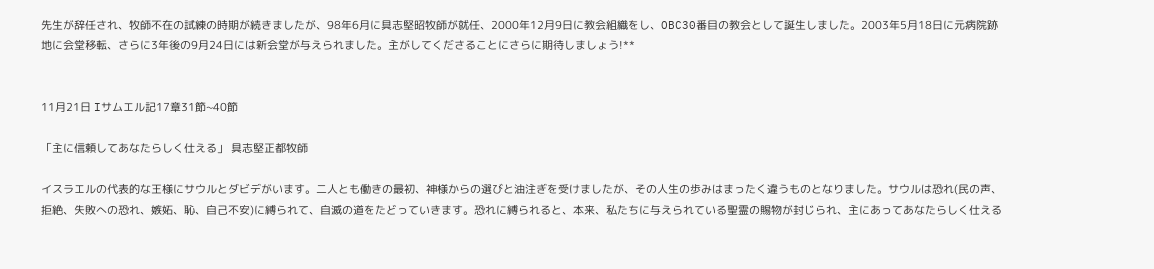先生が辞任され、牧師不在の試練の時期が続きましたが、98年6月に具志堅昭牧師が就任、2000年12月9日に教会組織をし、OBC30番目の教会として誕生しました。2003年5月18日に元病院跡地に会堂移転、さらに3年後の9月24日には新会堂が与えられました。主がしてくださることにさらに期待しましょう!**


11月21日 Iサムエル記17章31節~40節

「主に信頼してあなたらしく仕える」 具志堅正都牧師

イスラエルの代表的な王様にサウルとダビデがいます。二人とも働きの最初、神様からの選びと油注ぎを受けましたが、その人生の歩みはまったく違うものとなりました。サウルは恐れ(民の声、拒絶、失敗への恐れ、嫉妬、恥、自己不安)に縛られて、自滅の道をたどっていきます。恐れに縛られると、本来、私たちに与えられている聖霊の賜物が封じられ、主にあってあなたらしく仕える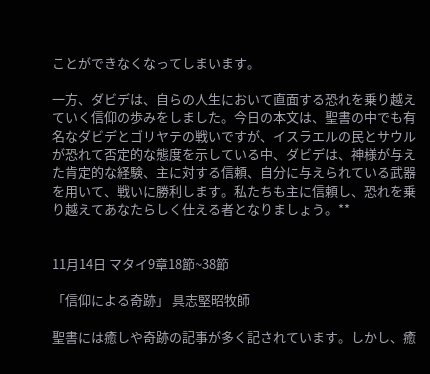ことができなくなってしまいます。

一方、ダビデは、自らの人生において直面する恐れを乗り越えていく信仰の歩みをしました。今日の本文は、聖書の中でも有名なダビデとゴリヤテの戦いですが、イスラエルの民とサウルが恐れて否定的な態度を示している中、ダビデは、神様が与えた肯定的な経験、主に対する信頼、自分に与えられている武器を用いて、戦いに勝利します。私たちも主に信頼し、恐れを乗り越えてあなたらしく仕える者となりましょう。**


11月14日 マタイ9章18節~38節

「信仰による奇跡」 具志堅昭牧師

聖書には癒しや奇跡の記事が多く記されています。しかし、癒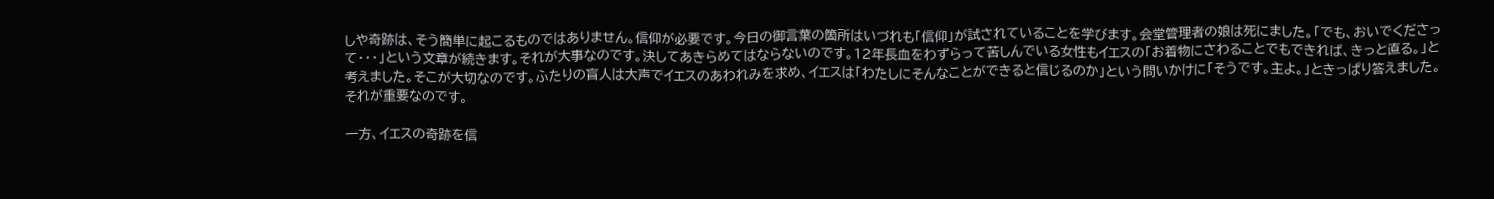しや奇跡は、そう簡単に起こるものではありません。信仰が必要です。今日の御言葉の箇所はいづれも「信仰」が試されていることを学びます。会堂管理者の娘は死にました。「でも、おいでくださって・・・」という文章が続きます。それが大事なのです。決してあきらめてはならないのです。12年長血をわずらって苦しんでいる女性もイエスの「お着物にさわることでもできれば、きっと直る。」と考えました。そこが大切なのです。ふたりの盲人は大声でイエスのあわれみを求め、イエスは「わたしにそんなことができると信じるのか」という問いかけに「そうです。主よ。」ときっぱり答えました。それが重要なのです。

一方、イエスの奇跡を信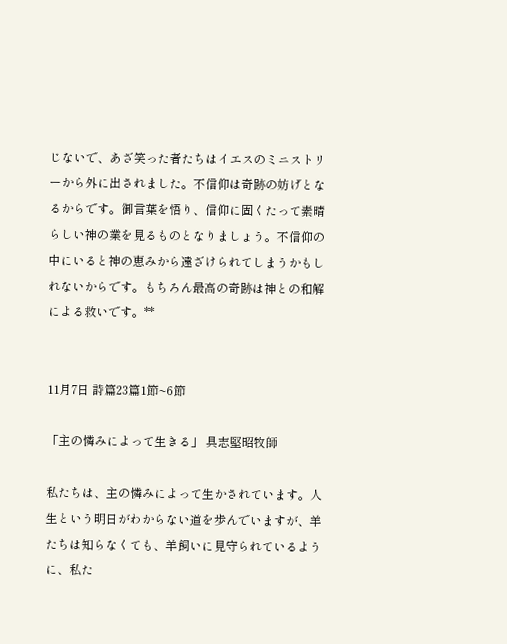じないで、あざ笑った者たちはイエスのミニストリーから外に出されました。不信仰は奇跡の妨げとなるからです。御言葉を悟り、信仰に固くたって素晴らしい神の業を見るものとなりましょう。不信仰の中にいると神の恵みから遠ざけられてしまうかもしれないからです。もちろん最高の奇跡は神との和解による救いです。**


11月7日 詩篇23篇1節~6節

「主の憐みによって生きる」 具志堅昭牧師

私たちは、主の憐みによって生かされています。人生という明日がわからない道を歩んでいますが、羊たちは知らなくても、羊飼いに見守られているように、私た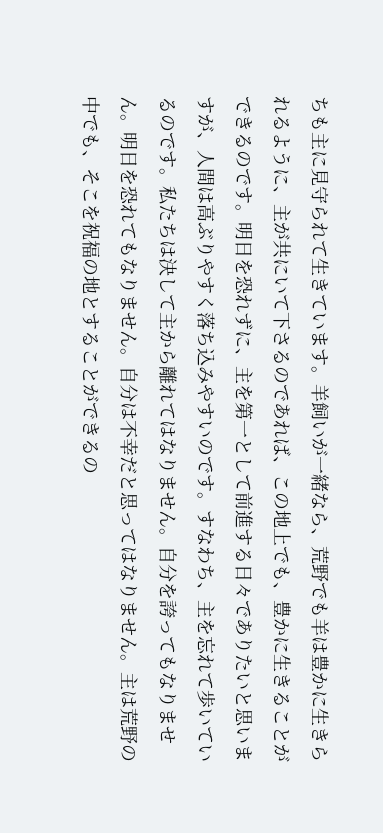ちも主に見守られて生きています。羊飼いが一緒なら、荒野でも羊は豊かに生きられるように、主が共にいて下さるのであれば、この地上でも、豊かに生きることができるのです。明日を恐れずに、主を第一として前進する日々でありたいと思いますが、人間は高ぶりやすく落ち込みやすいのです。すなわち、主を忘れて歩いているのです。私たちは決して主から離れてはなりません。自分を誇ってもなりません。明日を恐れてもなりません。自分は不幸だと思ってはなりません。主は荒野の中でも、そこを祝福の地とすることができるの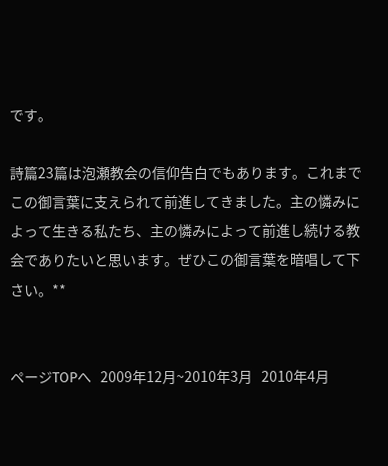です。

詩篇23篇は泡瀬教会の信仰告白でもあります。これまでこの御言葉に支えられて前進してきました。主の憐みによって生きる私たち、主の憐みによって前進し続ける教会でありたいと思います。ぜひこの御言葉を暗唱して下さい。**


ページTOPへ   2009年12月~2010年3月   2010年4月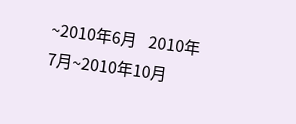~2010年6月   2010年7月~2010年10月